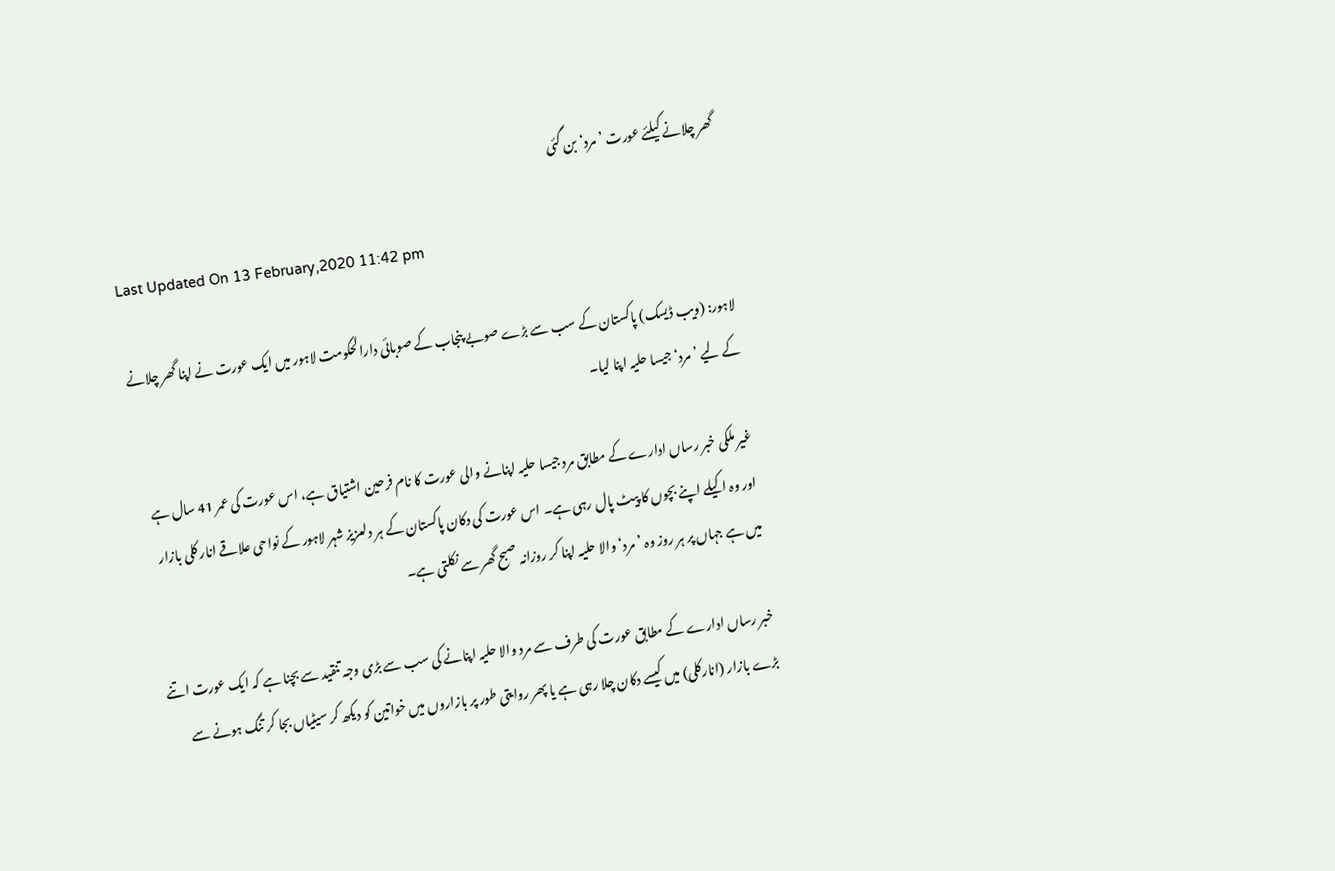گھر چلانے کیلئے عورت ’مرد‘ بن گئی

Last Updated On 13 February,2020 11:42 pm

لاہور: (ویب ڈیسک) پاکستان کے سب سے بڑے صوبے پنجاب کے صوبائی دارالحکومت لاہور میں ایک عورت نے اپنا گھر چلانے کے لیے ’مرد‘ جیسا حلیہ اپنا لیا۔

غیر ملکی خبر رساں ادارے کے مطابق مرد جیسا حلیہ اپنانے والی عورت کا نام فرحین اشتیاق ہے، اس عورت کی عمر 41 سال ہے اور وہ اکیلے اپنے بچوں کا پیٹ پال رہی ہے۔ اس عورت کی دکان پاکستان کے ہر دلعزیز شہر لاہور کے نواحی علاقے انار کلی بازار میں ہے جہاں پر ہر روز وہ ’مرد‘ والا حلیہ اپنا کر روزانہ صبح گھر سے نکلتی ہے۔

خبر رساں ادارے کے مطابق عورت کی طرف سے مرد والا حلیہ اپنانے کی سب سے بڑی وجہ تنقید سے بچنا ہے کہ ایک عورت اتنے بڑے بازار (انارکلی) میں کیسے دکان چلا رہی ہے یا پھر روایتی طور پر بازاروں میں خواتین کو دیکھ کر سیٹیاں بجا کر تنگ ہونے سے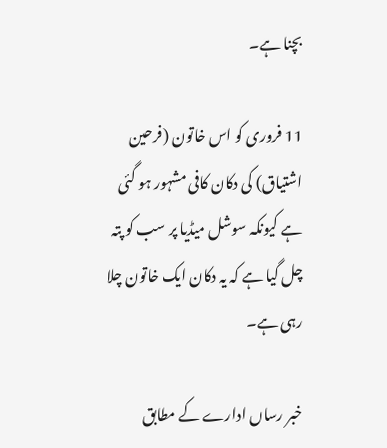بچنا ہے۔

11 فروری کو اس خاتون (فرحین اشتیاق) کی دکان کافی مشہور ہو گئی ہے کیونکہ سوشل میڈیا پر سب کو پتہ چل گیا ہے کہ یہ دکان ایک خاتون چلا رہی ہے۔

خبر رساں ادارے کے مطابق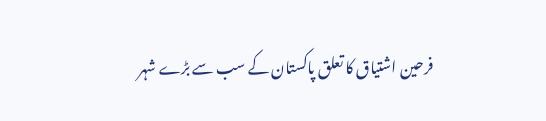فرحین اشتیاق کا تعلق پاکستان کے سب سے بڑے شہر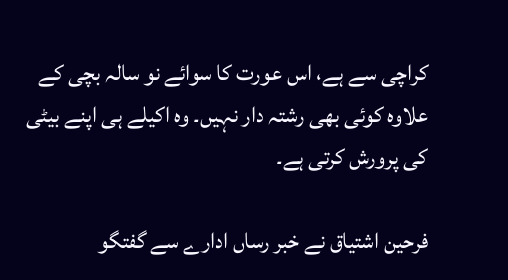کراچی سے ہے، اس عورت کا سوائے نو سالہ بچی کے علاوہ کوئی بھی رشتہ دار نہیں۔ وہ اکیلے ہی اپنے بیٹی کی پرورش کرتی ہے۔

فرحین اشتیاق نے خبر رساں ادارے سے گفتگو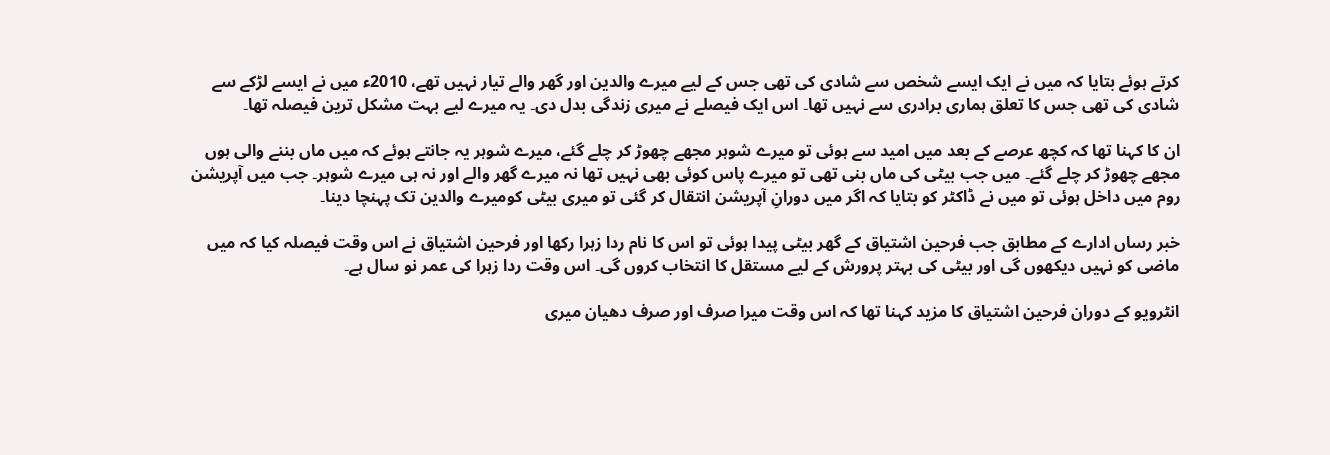کرتے ہوئے بتایا کہ میں نے ایک ایسے شخص سے شادی کی تھی جس کے لیے میرے والدین اور گھر والے تیار نہیں تھے، 2010ء میں نے ایسے لڑکے سے شادی کی تھی جس کا تعلق ہماری برادری سے نہیں تھا۔ اس ایک فیصلے نے میری زندگی بدل دی۔ یہ میرے لیے بہت مشکل ترین فیصلہ تھا۔

ان کا کہنا تھا کہ کچھ عرصے کے بعد میں امید سے ہوئی تو میرے شوہر مجھے چھوڑ کر چلے گئے، میرے شوہر یہ جانتے ہوئے کہ میں ماں بننے والی ہوں مجھے چھوڑ کر چلے گئے۔ میں جب بیٹی کی ماں بنی تھی تو میرے پاس کوئی بھی نہیں تھا نہ میرے گھر والے اور نہ ہی میرے شوہر۔ جب میں آپریشن روم میں داخل ہوئی تو میں نے ڈاکٹر کو بتایا کہ اگر میں دورانِ آپریشن انتقال کر گئی تو میری بیٹی کومیرے والدین تک پہنچا دینا۔

خبر رساں ادارے کے مطابق جب فرحین اشتیاق کے گھر بیٹی پیدا ہوئی تو اس کا نام ردا زہرا رکھا اور فرحین اشتیاق نے اس وقت فیصلہ کیا کہ میں ماضی کو نہیں دیکھوں گی اور بیٹی کی بہتر پرورش کے لیے مستقل کا انتخاب کروں گی۔ اس وقت ردا زہرا کی عمر نو سال ہے۔

انٹرویو کے دوران فرحین اشتیاق کا مزید کہنا تھا کہ اس وقت میرا صرف اور صرف دھیان میری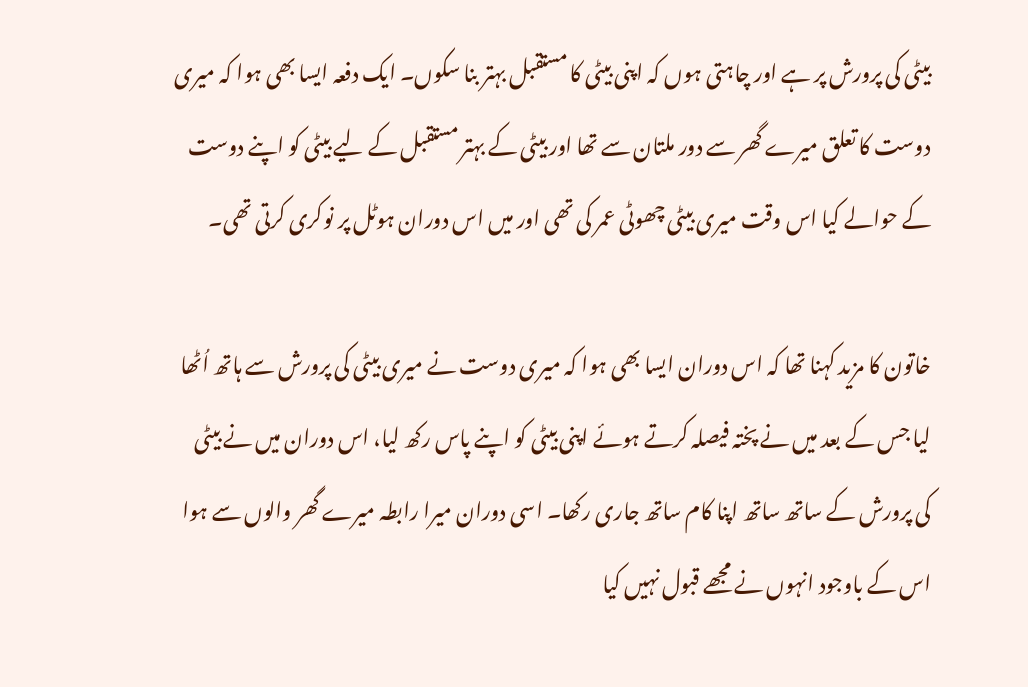بیٹی کی پرورش پر ہے اور چاہتی ہوں کہ اپنی بیٹی کا مستقبل بہتر بنا سکوں۔ ایک دفعہ ایسا بھی ہوا کہ میری دوست کا تعلق میرے گھر سے دور ملتان سے تھا اور بیٹی کے بہتر مستقبل کے لیے بیٹی کو اپنے دوست کے حوالے کیا اس وقت میری بیٹی چھوٹی عمر کی تھی اور میں اس دوران ہوٹل پر نوکری کرتی تھی۔

خاتون کا مزید کہنا تھا کہ اس دوران ایسا بھی ہوا کہ میری دوست نے میری بیٹی کی پرورش سے ہاتھ اُٹھا لیا جس کے بعد میں نے پختہ فیصلہ کرتے ہوئے اپنی بیٹی کو اپنے پاس رکھ لیا، اس دوران میں نے بیٹی کی پرورش کے ساتھ ساتھ اپنا کام ساتھ جاری رکھا۔ اسی دوران میرا رابطہ میرے گھر والوں سے ہوا اس کے باوجود انہوں نے مجھے قبول نہیں کیا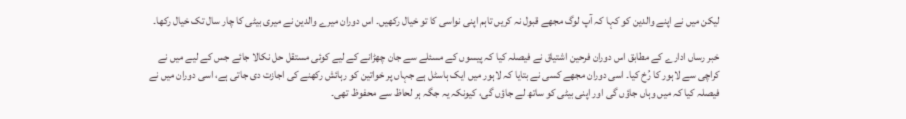لیکن میں نے اپنے والدین کو کہا کہ آپ لوگ مجھے قبول نہ کریں تاہم اپنی نواسی کا تو خیال رکھیں۔ اس دوران میرے والدین نے میری بیٹی کا چار سال تک خیال رکھا۔

خبر رساں ادارے کے مطابق اس دوران فرحین اشتیاق نے فیصلہ کیا کہ پیسوں کے مسئلے سے جان چھڑانے کے لیے کوئی مستقل حل نکالا جائے جس کے لیے میں نے کراچی سے لاہور کا رُخ کیا۔ اسی دوران مجھے کسی نے بتایا کہ لاہور میں ایک ہاسٹل ہے جہاں پر خواتین کو رہائش رکھنے کی اجازت دی جاتی ہے، اسی دوران میں نے فیصلہ کیا کہ میں وہاں جاؤں گی اور اپنی بیٹی کو ساتھ لے جاؤں گی، کیونکہ یہ جگہ ہر لحاظ سے محفوظ تھی۔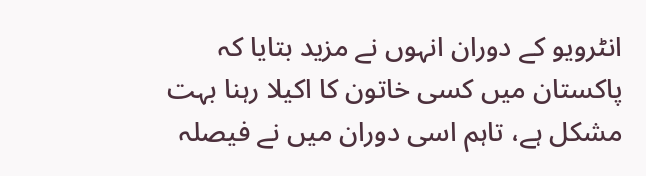انٹرویو کے دوران انہوں نے مزید بتایا کہ پاکستان میں کسی خاتون کا اکیلا رہنا بہت مشکل ہے، تاہم اسی دوران میں نے فیصلہ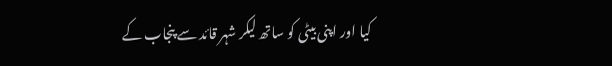کیا اور اپنی بیٹی کو ساتھ لیکر شہر قائد سے پنجاب کے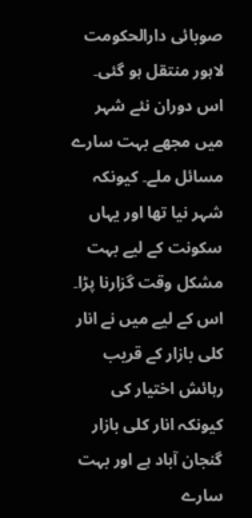صوبائی دارالحکومت لاہور منتقل ہو گئی۔ اس دوران نئے شہر میں مجھے بہت سارے مسائل ملے۔ کیونکہ شہر نیا تھا اور یہاں سکونت کے لیے بہت مشکل وقت گزارنا پڑا۔ اس کے لیے میں نے انار کلی بازار کے قریب رہائش اختیار کی کیونکہ انار کلی بازار گنجان آباد ہے اور بہت سارے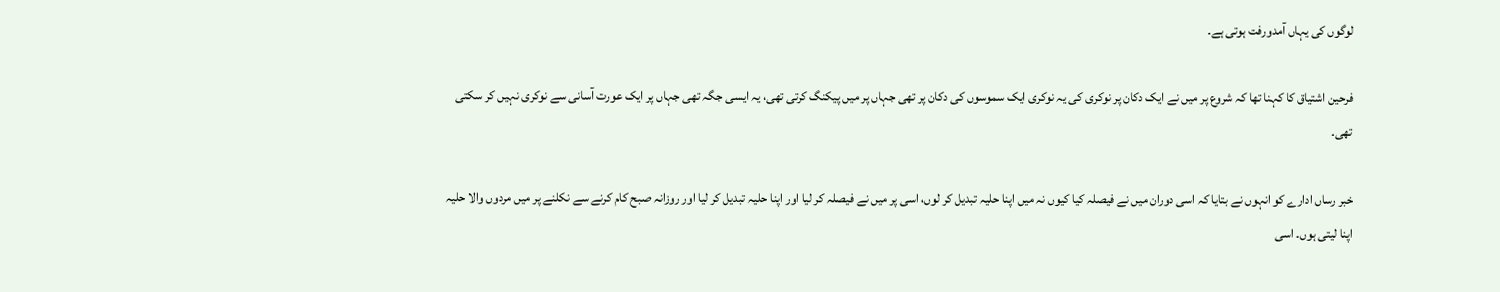لوگوں کی یہاں آمدورفت ہوتی ہے۔

فرحین اشتیاق کا کہنا تھا کہ شروع پر میں نے ایک دکان پر نوکری کی یہ نوکری ایک سموسوں کی دکان پر تھی جہاں پر میں پیکنگ کرتی تھی، یہ ایسی جگہ تھی جہاں پر ایک عورت آسانی سے نوکری نہیں کر سکتی تھی۔

خبر رساں ادارے کو انہوں نے بتایا کہ اسی دوران میں نے فیصلہ کیا کیوں نہ میں اپنا حلیہ تبدیل کر لوں، اسی پر میں نے فیصلہ کر لیا اور اپنا حلیہ تبدیل کر لیا اور روزانہ صبح کام کرنے سے نکلنے پر میں مردوں والا حلیہ اپنا لیتی ہوں۔ اسی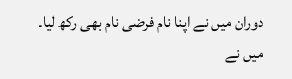دوران میں نے اپنا نام فرضی نام بھی رکھ لیا۔ میں نے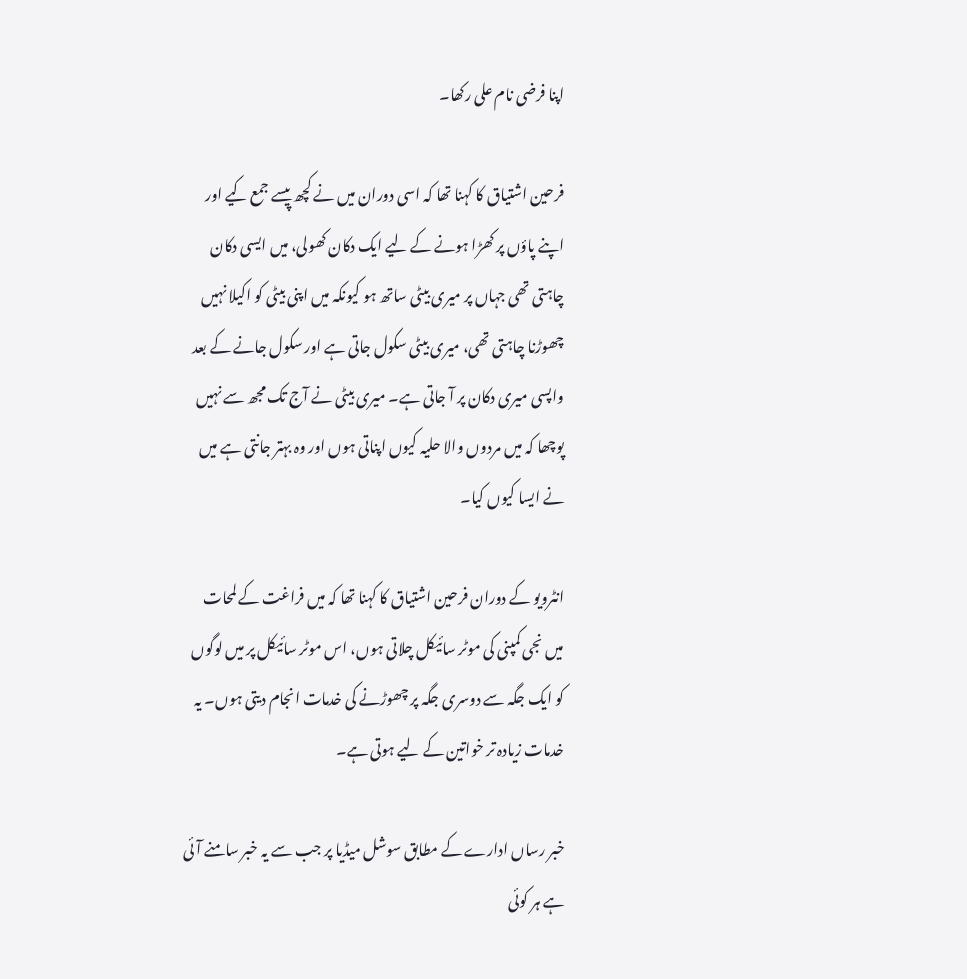اپنا فرضی نام علی رکھا۔

فرحین اشتیاق کا کہنا تھا کہ اسی دوران میں نے کچھ پیسے جمع کیے اور اپنے پاؤں پر کھڑا ہونے کے لیے ایک دکان کھولی، میں ایسی دکان چاہتی تھی جہاں پر میری بیٹی ساتھ ہو کیونکہ میں اپنی بیٹی کو اکیلا نہیں چھوڑنا چاہتی تھی، میری بیٹی سکول جاتی ہے اور سکول جانے کے بعد واپسی میری دکان پر آ جاتی ہے۔ میری بیٹی نے آج تک مجھ سے نہیں پوچھا کہ میں مردوں والا حلیہ کیوں اپناتی ہوں اور وہ بہتر جانتی ہے میں نے ایسا کیوں کیا۔

انٹرویو کے دوران فرحین اشتیاق کا کہنا تھا کہ میں فراغت کے لمحات میں نجی کمپنی کی موٹر سائیکل چلاتی ہوں، اس موٹر سائیکل پر میں لوگوں کو ایک جگہ سے دوسری جگہ پر چھوڑنے کی خدمات انجام دیتی ہوں۔ یہ خدمات زیادہ تر خواتین کے لیے ہوتی ہے۔

خبر رساں ادارے کے مطابق سوشل میڈیا پر جب سے یہ خبر سامنے آئی ہے ہر کوئی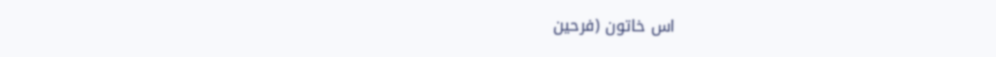اس خاتون (فرحین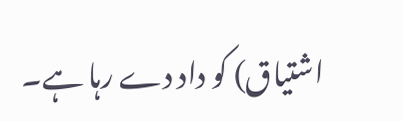اشتیاق) کو داد دے رہا ہے۔